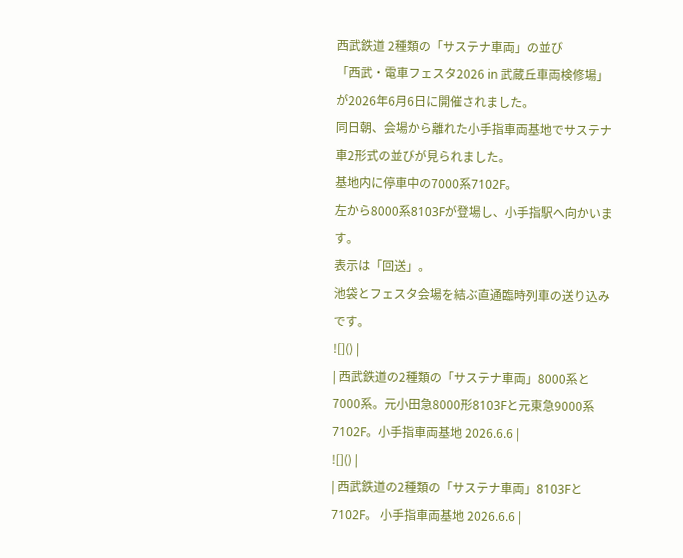西武鉄道 2種類の「サステナ車両」の並び
「西武・電車フェスタ2026 in 武蔵丘車両検修場」が2026年6月6日に開催されました。
同日朝、会場から離れた小手指車両基地でサステナ車2形式の並びが見られました。
基地内に停車中の7000系7102F。
左から8000系8103Fが登場し、小手指駅へ向かいます。
表示は「回送」。
池袋とフェスタ会場を結ぶ直通臨時列車の送り込みです。
![]() |
| 西武鉄道の2種類の「サステナ車両」8000系と7000系。元小田急8000形8103Fと元東急9000系7102F。小手指車両基地 2026.6.6 |
![]() |
| 西武鉄道の2種類の「サステナ車両」8103Fと7102F。 小手指車両基地 2026.6.6 |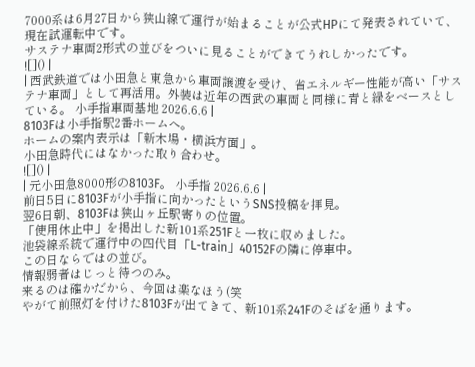7000系は6月27日から狭山線で運行が始まることが公式HPにて発表されていて、現在試運転中です。
サステナ車両2形式の並びをついに見ることができてうれしかったです。
![]() |
| 西武鉄道では小田急と東急から車両譲渡を受け、省エネルギー性能が高い「サステナ車両」として再活用。外装は近年の西武の車両と同様に青と緑をベースとしている。 小手指車両基地 2026.6.6 |
8103Fは小手指駅2番ホームへ。
ホームの案内表示は「新木場・横浜方面」。
小田急時代にはなかった取り合わせ。
![]() |
| 元小田急8000形の8103F。 小手指 2026.6.6 |
前日5日に8103Fが小手指に向かったというSNS投稿を拝見。
翌6日朝、8103Fは狭山ヶ丘駅寄りの位置。
「使用休止中」を掲出した新101系251Fと一枚に収めました。
池袋線系統で運行中の四代目「L-train」40152Fの隣に停車中。
この日ならではの並び。
情報弱者はじっと待つのみ。
来るのは確かだから、今回は楽なほう(笑
やがて前照灯を付けた8103Fが出てきて、新101系241Fのそばを通ります。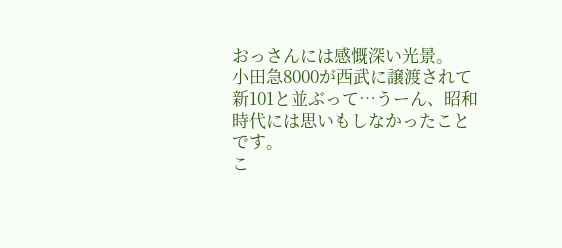おっさんには感慨深い光景。
小田急8000が西武に譲渡されて新101と並ぶって…うーん、昭和時代には思いもしなかったことです。
こ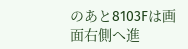のあと8103Fは画面右側へ進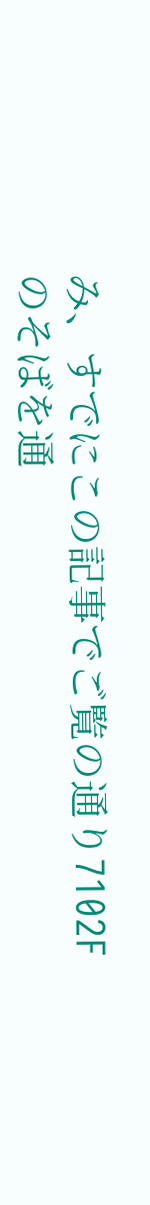み、すでにこの記事でご覧の通り7102Fのそばを通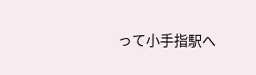って小手指駅へ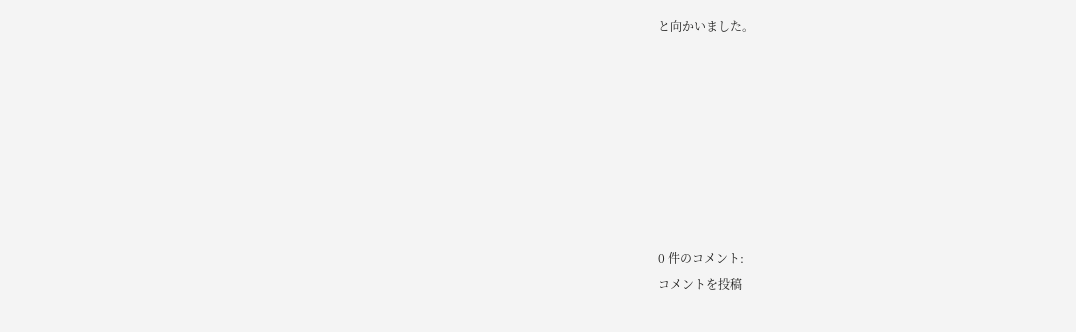と向かいました。








0 件のコメント:
コメントを投稿